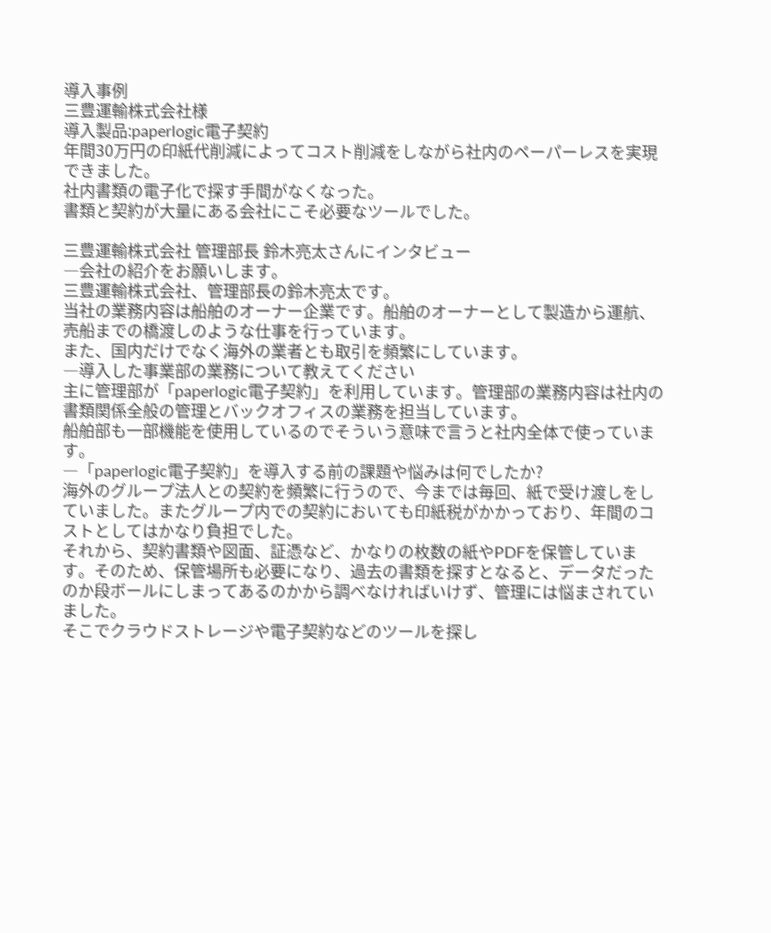導入事例
三豊運輸株式会社様
導入製品:paperlogic電子契約
年間30万円の印紙代削減によってコスト削減をしながら社内のペーパーレスを実現できました。
社内書類の電子化で探す手間がなくなった。
書類と契約が大量にある会社にこそ必要なツールでした。

三豊運輸株式会社 管理部長 鈴木亮太さんにインタビュー
―会社の紹介をお願いします。
三豊運輸株式会社、管理部長の鈴木亮太です。
当社の業務内容は船舶のオーナー企業です。船舶のオーナーとして製造から運航、売船までの橋渡しのような仕事を行っています。
また、国内だけでなく海外の業者とも取引を頻繁にしています。
―導入した事業部の業務について教えてください
主に管理部が「paperlogic電子契約」を利用しています。管理部の業務内容は社内の書類関係全般の管理とバックオフィスの業務を担当しています。
船舶部も一部機能を使用しているのでそういう意味で言うと社内全体で使っています。
―「paperlogic電子契約」を導入する前の課題や悩みは何でしたか?
海外のグループ法人との契約を頻繁に行うので、今までは毎回、紙で受け渡しをしていました。またグループ内での契約においても印紙税がかかっており、年間のコストとしてはかなり負担でした。
それから、契約書類や図面、証憑など、かなりの枚数の紙やPDFを保管しています。そのため、保管場所も必要になり、過去の書類を探すとなると、データだったのか段ボールにしまってあるのかから調べなければいけず、管理には悩まされていました。
そこでクラウドストレージや電子契約などのツールを探し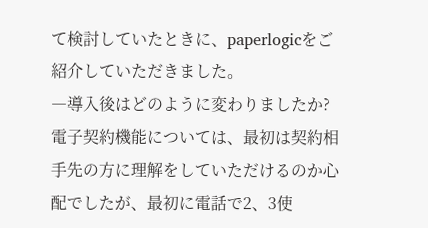て検討していたときに、paperlogicをご紹介していただきました。
―導入後はどのように変わりましたか?
電子契約機能については、最初は契約相手先の方に理解をしていただけるのか心配でしたが、最初に電話で2、3使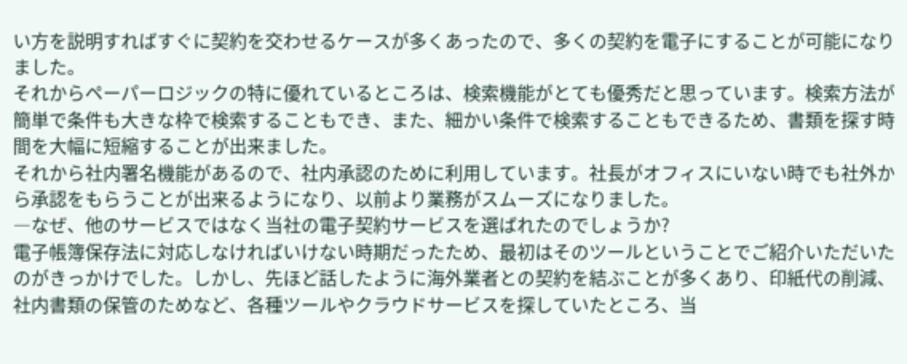い方を説明すればすぐに契約を交わせるケースが多くあったので、多くの契約を電子にすることが可能になりました。
それからペーパーロジックの特に優れているところは、検索機能がとても優秀だと思っています。検索方法が簡単で条件も大きな枠で検索することもでき、また、細かい条件で検索することもできるため、書類を探す時間を大幅に短縮することが出来ました。
それから社内署名機能があるので、社内承認のために利用しています。社長がオフィスにいない時でも社外から承認をもらうことが出来るようになり、以前より業務がスムーズになりました。
―なぜ、他のサービスではなく当社の電子契約サービスを選ばれたのでしょうか?
電子帳簿保存法に対応しなければいけない時期だったため、最初はそのツールということでご紹介いただいたのがきっかけでした。しかし、先ほど話したように海外業者との契約を結ぶことが多くあり、印紙代の削減、社内書類の保管のためなど、各種ツールやクラウドサービスを探していたところ、当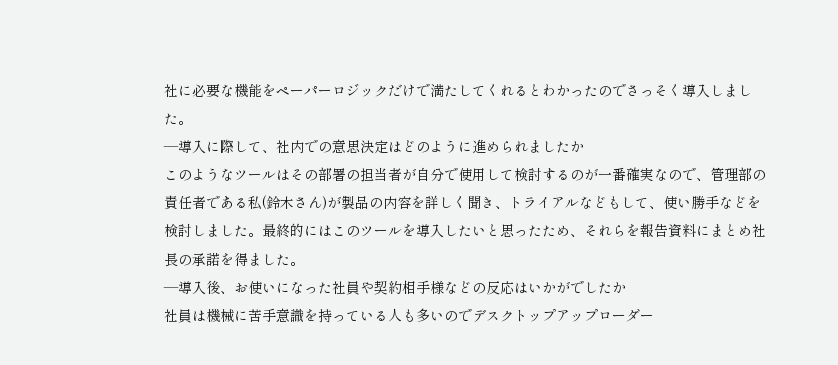社に必要な機能をペーパーロジックだけで満たしてくれるとわかったのでさっそく導入しました。
―導入に際して、社内での意思決定はどのように進められましたか
このようなツールはその部署の担当者が自分で使用して検討するのが一番確実なので、管理部の責任者である私(鈴木さん)が製品の内容を詳しく聞き、トライアルなどもして、使い勝手などを検討しました。最終的にはこのツールを導入したいと思ったため、それらを報告資料にまとめ社長の承諾を得ました。
―導入後、お使いになった社員や契約相手様などの反応はいかがでしたか
社員は機械に苦手意識を持っている人も多いのでデスクトップアップローダー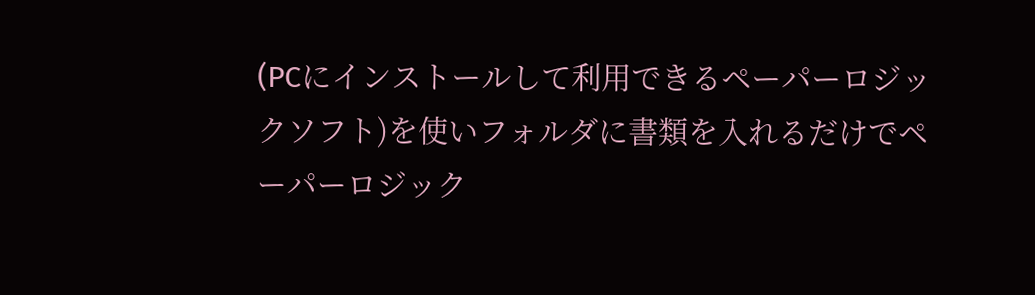(PCにインストールして利用できるペーパーロジックソフト)を使いフォルダに書類を入れるだけでペーパーロジック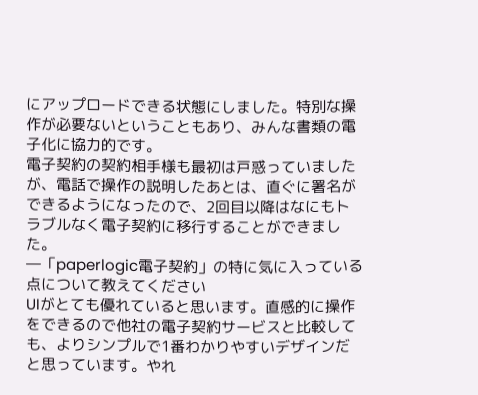にアップロードできる状態にしました。特別な操作が必要ないということもあり、みんな書類の電子化に協力的です。
電子契約の契約相手様も最初は戸惑っていましたが、電話で操作の説明したあとは、直ぐに署名ができるようになったので、2回目以降はなにもトラブルなく電子契約に移行することができました。
―「paperlogic電子契約」の特に気に入っている点について教えてください
UIがとても優れていると思います。直感的に操作をできるので他社の電子契約サービスと比較しても、よりシンプルで1番わかりやすいデザインだと思っています。やれ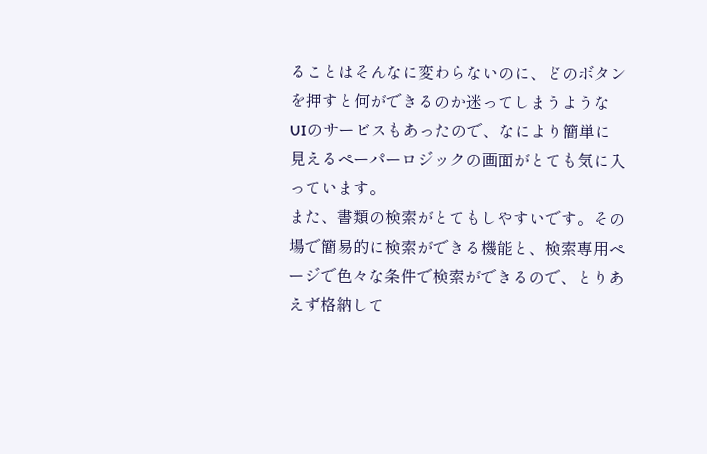ることはそんなに変わらないのに、どのボタンを押すと何ができるのか迷ってしまうようなUIのサービスもあったので、なにより簡単に見えるペーパーロジックの画面がとても気に入っています。
また、書類の検索がとてもしやすいです。その場で簡易的に検索ができる機能と、検索専用ページで色々な条件で検索ができるので、とりあえず格納して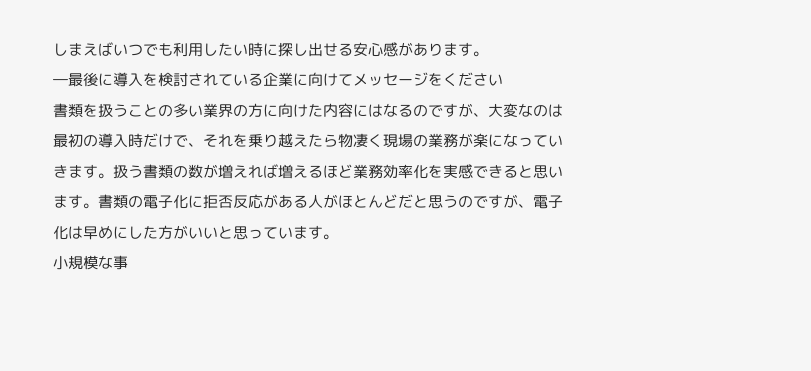しまえばいつでも利用したい時に探し出せる安心感があります。
―最後に導入を検討されている企業に向けてメッセージをください
書類を扱うことの多い業界の方に向けた内容にはなるのですが、大変なのは最初の導入時だけで、それを乗り越えたら物凄く現場の業務が楽になっていきます。扱う書類の数が増えれば増えるほど業務効率化を実感できると思います。書類の電子化に拒否反応がある人がほとんどだと思うのですが、電子化は早めにした方がいいと思っています。
小規模な事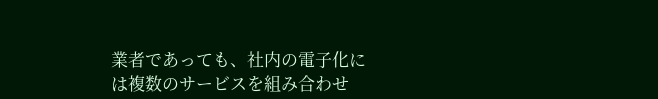業者であっても、社内の電子化には複数のサービスを組み合わせ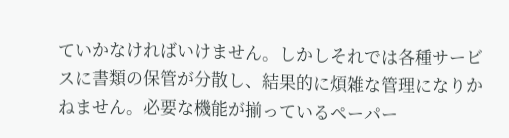ていかなければいけません。しかしそれでは各種サービスに書類の保管が分散し、結果的に煩雑な管理になりかねません。必要な機能が揃っているペーパー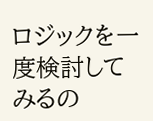ロジックを一度検討してみるの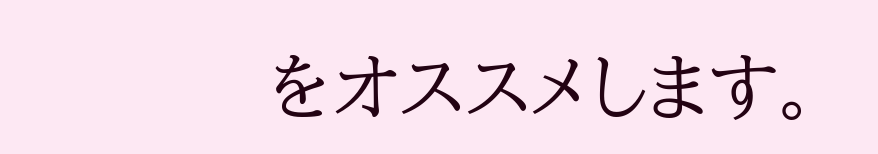をオススメします。